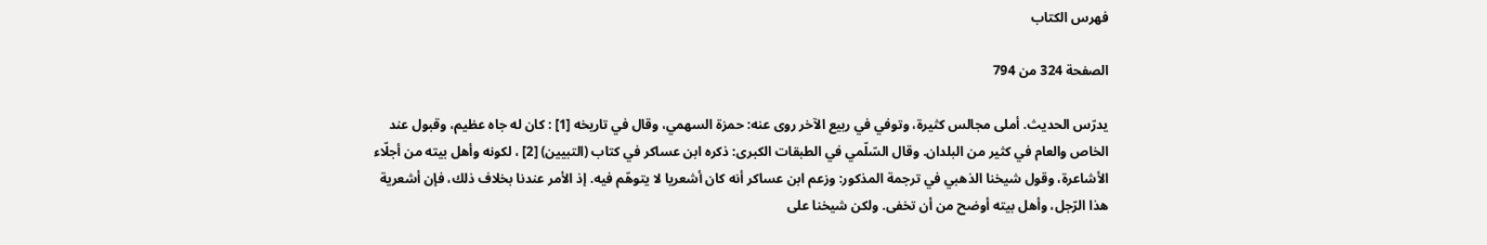فهرس الكتاب

الصفحة 324 من 794

يدرّس الحديث. أملى مجالس كثيرة، وتوفي في ربيع الآخر روى عنه: حمزة السهمي، وقال في تاريخه [1] : كان له جاه عظيم، وقبول عند الخاص والعام في كثير من البلدان. وقال السّلّمي في الطبقات الكبرى: ذكره ابن عساكر في كتاب (التبيين) [2] ، لكونه وأهل بيته من أجلّاء الأشاعرة، وقول شيخنا الذهبي في ترجمة المذكور: وزعم ابن عساكر أنه كان أشعريا لا يتوهّم فيه. إذ الأمر عندنا بخلاف ذلك، فإن أشعرية هذا الرّجل، وأهل بيته أوضح من أن تخفى. ولكن شيخنا على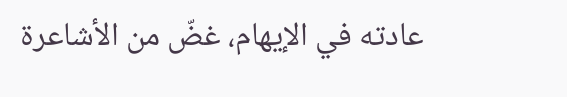عادته في الإيهام، غضّ من الأشاعرة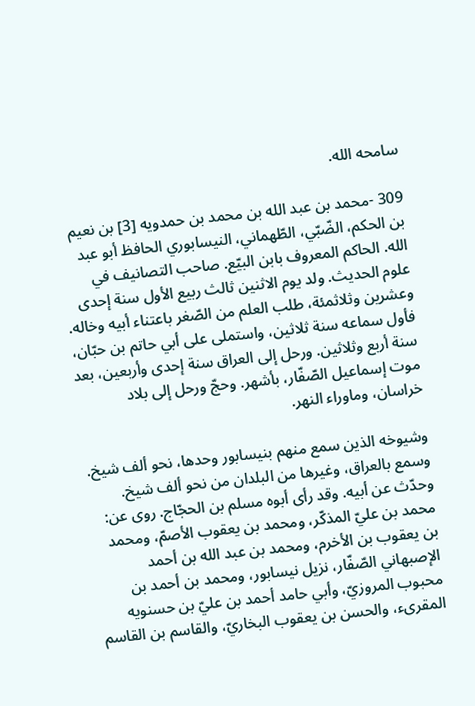سامحه الله.

309 -محمد بن عبد الله بن محمد بن حمدويه [3] بن نعيم بن الحكم، الضّبّي، الطّهماني، النيسابوري الحافظ أبو عبد الله. الحاكم المعروف بابن البيّع. صاحب التصانيف في علوم الحديث. ولد يوم الاثنين ثالث ربيع الأول سنة إحدى وعشرين وثلاثمئة، طلب العلم من الصّغر باعتناء أبيه وخاله. فأول سماعه سنة ثلاثين، واستملى على أبي حاتم بن حبّان، سنة أربع وثلاثين. ورحل إلى العراق سنة إحدى وأربعين، بعد موت إسماعيل الصّفّار، بأشهر. وحجّ ورحل إلى بلاد خراسان، وماوراء النهر.

وشيوخه الذين سمع منهم بنيسابور وحدها، نحو ألف شيخ. وسمع بالعراق، وغيرها من البلدان من نحو ألف شيخ. وحدّث عن أبيه. وقد رأى أبوه مسلم بن الحجّاج. روى عن: محمد بن عليّ المذكّر، ومحمد بن يعقوب الأصمّ، ومحمد بن يعقوب بن الأخرم، ومحمد بن عبد الله بن أحمد الإصبهاني الصّفّار، نزيل نيسابور، ومحمد بن أحمد بن محبوب المروزيّ، وأبي حامد أحمد بن عليّ بن حسنويه المقرىء، والحسن بن يعقوب البخاريّ، والقاسم بن القاسم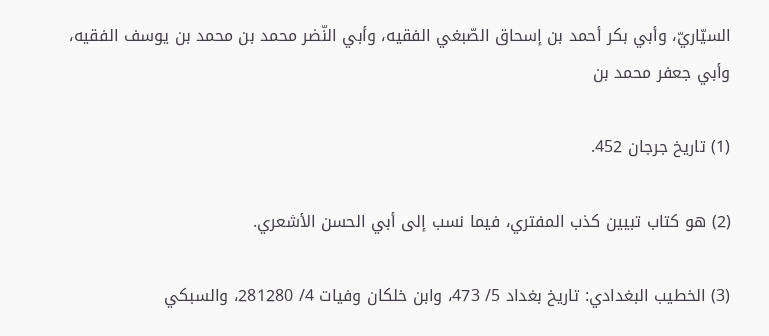السيّاريّ، وأبي بكر أحمد بن إسحاق الصّبغي الفقيه، وأبي النّضر محمد بن محمد بن يوسف الفقيه، وأبي جعفر محمد بن

(1) تاريخ جرجان 452.

(2) هو كتاب تبيين كذب المفتري، فيما نسب إلى أبي الحسن الأشعري.

(3) الخطيب البغدادي: تاريخ بغداد 5/ 473، وابن خلكان وفيات 4/ 281280، والسبكي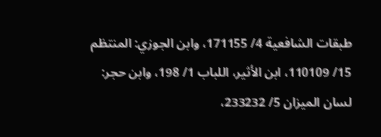طبقات الشافعية 4/ 171155، وابن الجوزي: المنتظم 15/ 110109، ابن الأثير، اللباب 1/ 198، وابن حجر: لسان الميزان 5/ 233232،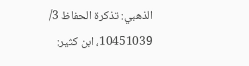الذهبي: تذكرة الحفاظ 3/ 10451039، ابن كثير: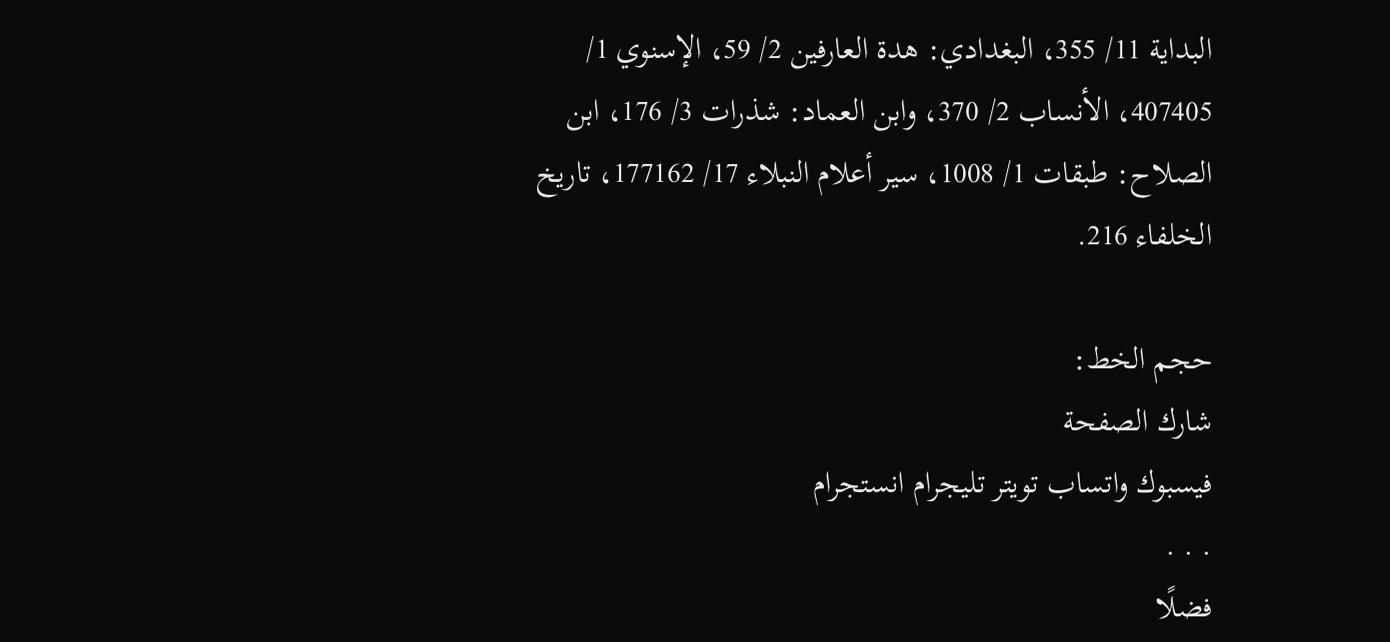البداية 11/ 355، البغدادي: هدة العارفين 2/ 59، الإسنوي 1/ 407405، الأنساب 2/ 370، وابن العماد: شذرات 3/ 176، ابن الصلاح: طبقات 1/ 1008، سير أعلام النبلاء 17/ 177162، تاريخ الخلفاء 216.

حجم الخط:
شارك الصفحة
فيسبوك واتساب تويتر تليجرام انستجرام
. . .
فضلًا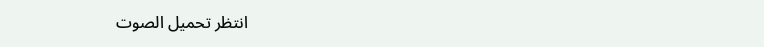انتظر تحميل الصوت